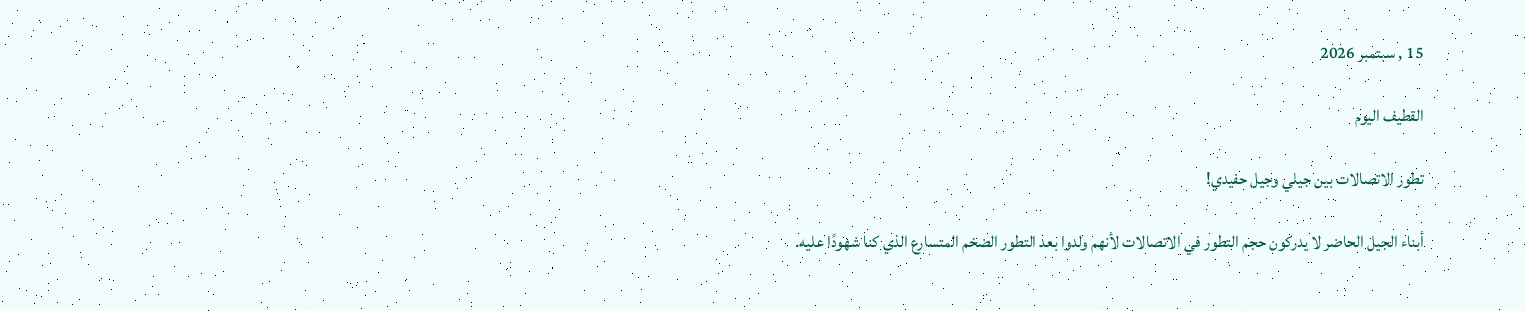15 , سبتمبر 2026

القطيف اليوم

تطور الاتصالات بين جيلي وجيل حفيدي!

أبناء الجيل الحاضر لا يدركون حجم التطور في الاتصالات لأنهم ولدوا بعد التطور الضخم المتسارع الذي كنا شهودًا عليه.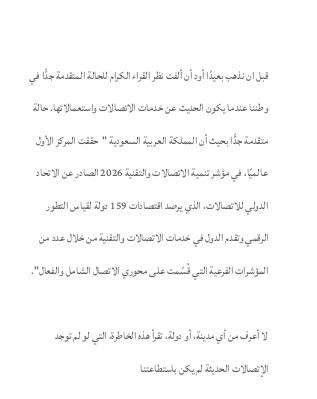قبل ان نذهب بعيدًا أود أن ألفت نظر القراء الكرام للحالة المتقدمة جدًّا في وطننا عندما يكون الحديث عن خدمات الاتصالات واستعمالاتها. حالة متقدمة جدًّا بحيث أن المملكة العربية السعودية "حققت المركز الأول عالميًا، في مؤشر تنمية الاتصالات والتقنية 2026 الصادر عن الاتحاد الدولي للاتصالات، الذي يرصد اقتصادات 159 دولة لقياس التطور الرقمي وتقدم الدول في خدمات الاتصالات والتقنية من خلال عدد من المؤشرات الفرعية التي قُسّمت على محوري الاتصال الشامل والفعال".

لا أعرف من أي مدينة، أو دولة، تقرأ هذه الخاطرة، التي لو لم توجد الإتصالات الحديثة لم يكن باستطاعتنا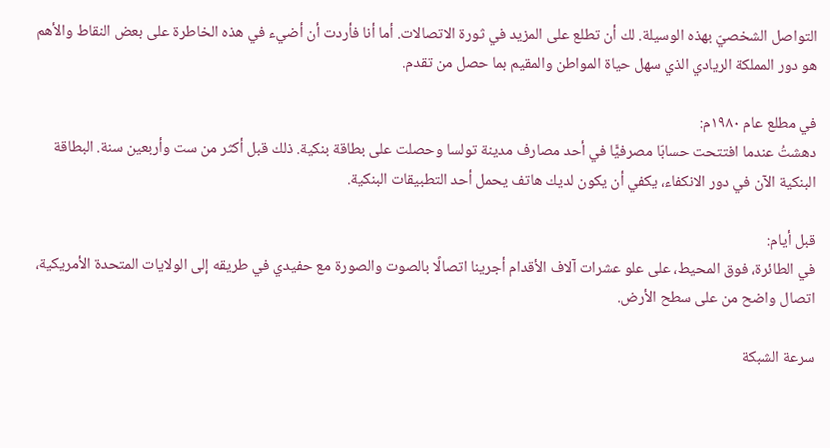التواصل الشخصيّ بهذه الوسيلة. لك أن تطلع على المزيد في ثورة الاتصالات. أما أنا فأردت أن أضيء في هذه الخاطرة على بعض النقاط والأهم هو دور المملكة الريادي الذي سهل حياة المواطن والمقيم بما حصل من تقدم.

في مطلع عام ١٩٨٠م:
دهشتُ عندما افتتحت حسابّا مصرفيًّا في أحد مصارف مدينة تولسا وحصلت على بطاقة بنكية. ذلك قبل أكثر من ست وأربعين سنة. البطاقة البنكية الآن في دور الانكفاء، يكفي أن يكون لديك هاتف يحمل أحد التطبيقات البنكية.

قبل أيام:
في الطائرة، فوق المحيط، على علو عشرات آلاف الأقدام أجرينا اتصالًا بالصوت والصورة مع حفيدي في طريقه إلى الولايات المتحدة الأمريكية، اتصال واضح من على سطح الأرض.

سرعة الشبكة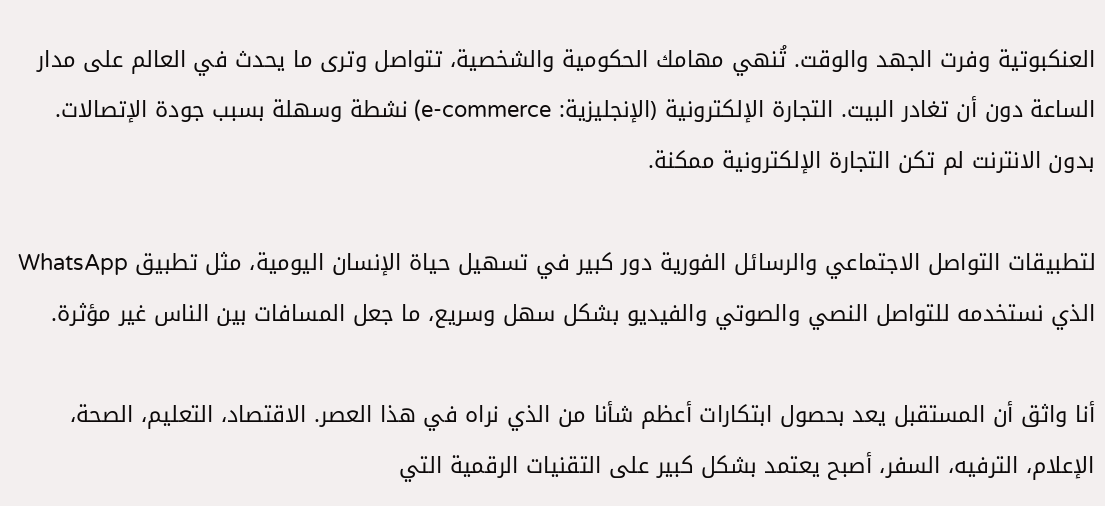العنكبوتية وفرت الجهد والوقت. تُنهي مهامك الحكومية والشخصية، تتواصل وترى ما يحدث في العالم على مدار الساعة دون أن تغادر البيت. التجارة الإلكترونية (الإنجليزية: e-commerce) نشطة وسهلة بسبب جودة الإتصالات. بدون الانترنت لم تكن التجارة الإلكترونية ممكنة.

لتطبيقات التواصل الاجتماعي والرسائل الفورية دور كبير في تسهيل حياة الإنسان اليومية، مثل تطبيق WhatsApp الذي نستخدمه للتواصل النصي والصوتي والفيديو بشكل سهل وسريع، ما جعل المسافات بين الناس غير مؤثرة.

أنا واثق أن المستقبل يعد بحصول ابتكارات أعظم شأنا من الذي نراه في هذا العصر. الاقتصاد، التعليم، الصحة، الإعلام، الترفيه، السفر، أصبح يعتمد بشكل كبير على التقنيات الرقمية التي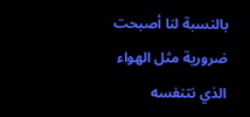بالنسبة لنا أصبحت ضرورية مثل الهواء الذي نتنفسه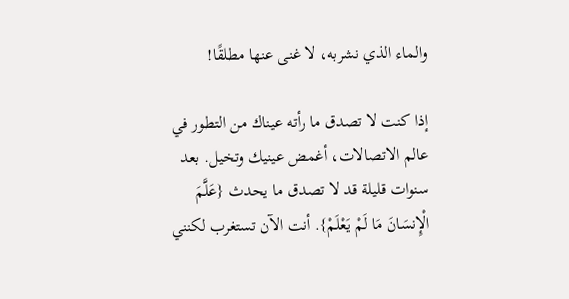والماء الذي نشربه، لا غنى عنها مطلقًا!

إذا كنت لا تصدق ما رأته عيناك من التطور في عالم الاتصالات، أغمض عينيك وتخيل. بعد سنوات قليلة قد لا تصدق ما يحدث {عَلَّمَ الْإِنسَانَ مَا لَمْ يَعْلَمْ}. أنت الآن تستغرب لكنني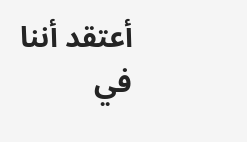أعتقد أننا في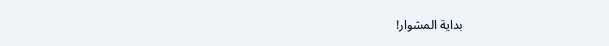بداية المشوار!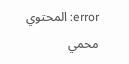error: المحتوي محمي